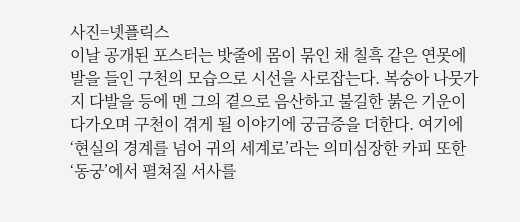사진=넷플릭스
이날 공개된 포스터는 밧줄에 몸이 묶인 채 칠흑 같은 연못에 발을 들인 구천의 모습으로 시선을 사로잡는다. 복숭아 나뭇가지 다발을 등에 멘 그의 곁으로 음산하고 불길한 붉은 기운이 다가오며 구천이 겪게 될 이야기에 궁금증을 더한다. 여기에 ‘현실의 경계를 넘어 귀의 세계로’라는 의미심장한 카피 또한 ‘동궁’에서 펼쳐질 서사를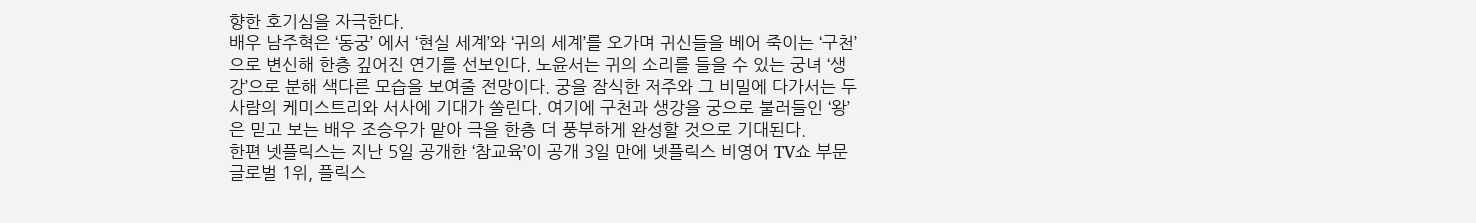향한 호기심을 자극한다.
배우 남주혁은 ‘동궁’ 에서 ‘현실 세계’와 ‘귀의 세계’를 오가며 귀신들을 베어 죽이는 ‘구천’으로 변신해 한층 깊어진 연기를 선보인다. 노윤서는 귀의 소리를 들을 수 있는 궁녀 ‘생강’으로 분해 색다른 모습을 보여줄 전망이다. 궁을 잠식한 저주와 그 비밀에 다가서는 두 사람의 케미스트리와 서사에 기대가 쏠린다. 여기에 구천과 생강을 궁으로 불러들인 ‘왕’은 믿고 보는 배우 조승우가 맡아 극을 한층 더 풍부하게 완성할 것으로 기대된다.
한편 넷플릭스는 지난 5일 공개한 ‘참교육’이 공개 3일 만에 넷플릭스 비영어 TV쇼 부문 글로벌 1위, 플릭스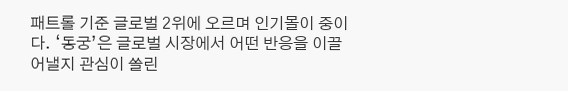패트롤 기준 글로벌 2위에 오르며 인기몰이 중이다. ‘동궁’은 글로벌 시장에서 어떤 반응을 이끌어낼지 관심이 쏠린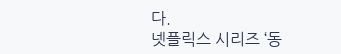다.
넷플릭스 시리즈 ‘동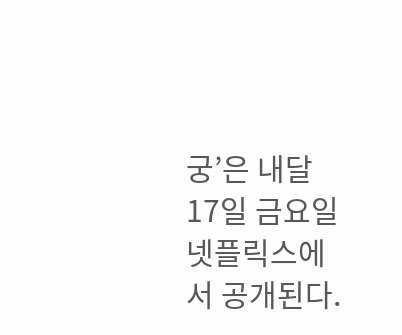궁’은 내달 17일 금요일 넷플릭스에서 공개된다.